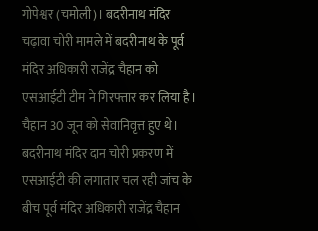गोपेश्वर (चमोली)। बदरीनाथ मंदिर चढ़ावा चोरी मामले में बदरीनाथ के पूर्व मंदिर अधिकारी राजेंद्र चैहान को एसआईटी टीम ने गिरफ्तार कर लिया है। चैहान 30 जून को सेवानिवृत्त हुए थे।
बदरीनाथ मंदिर दान चोरी प्रकरण में एसआईटी की लगातार चल रही जांच के बीच पूर्व मंदिर अधिकारी राजेंद्र चैहान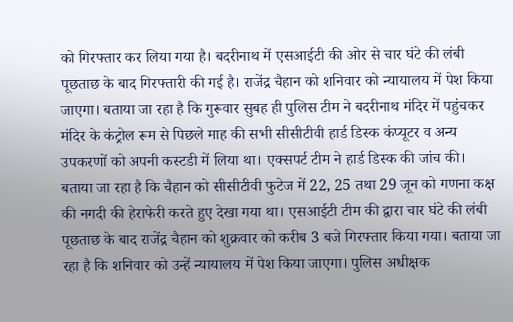को गिरफ्तार कर लिया गया है। बदरीनाथ में एसआईटी की ओर से चार घंटे की लंबी पूछताछ के बाद गिरफ्तारी की गई है। राजेंद्र चैहान को शनिवार को न्यायालय में पेश किया जाएगा। बताया जा रहा है कि गुरूवार सुबह ही पुलिस टीम ने बदरीनाथ मंदिर में पहुंचकर मंदिर के कंट्रोल रूम से पिछले माह की सभी सीसीटीवी हार्ड डिस्क कंप्यूटर व अन्य उपकरणों को अपनी कस्टडी में लिया था। एक्सपर्ट टीम ने हार्ड डिस्क की जांच की। बताया जा रहा है कि चैहान को सीसीटीवी फुटेज में 22, 25 तथा 29 जून को गणना कक्ष की नगदी की हेराफेरी करते हुए देखा गया था। एसआईटी टीम की द्वारा चार घंटे की लंबी पूछताछ के बाद राजेंद्र चैहान को शुक्रवार को करीब 3 बजे गिरफ्तार किया गया। बताया जा रहा है कि शनिवार को उन्हें न्यायालय में पेश किया जाएगा। पुलिस अधीक्षक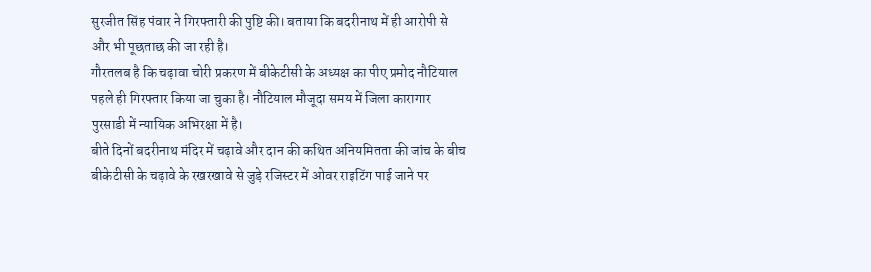सुरजीत सिंह पंवार ने गिरफ्तारी की पुष्टि की। बताया कि बदरीनाथ में ही आरोपी से और भी पूछताछ की जा रही है।
गौरतलब है कि चढ़ावा चोरी प्रकरण में बीकेटीसी के अध्यक्ष का पीए प्रमोद नौटियाल पहले ही गिरफ्तार किया जा चुका है। नौटियाल मौजूदा समय में जिला कारागार पुरसाडी में न्यायिक अभिरक्षा में है।
बीते दिनों बदरीनाथ मंदिर में चढ़ावे और दान की कथित अनियमितता की जांच के बीच बीकेटीसी के चढ़ावे के रखरखावे से जुड़े रजिस्टर में ओवर राइटिंग पाई जाने पर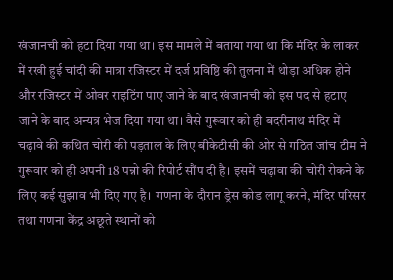खंजानची को हटा दिया गया था। इस मामले में बताया गया था कि मंदिर के लाकर में रखी हुई चांदी की मात्रा रजिस्टर में दर्ज प्रविष्ठि की तुलना में थोड़ा अधिक होने और रजिस्टर में ओवर राइटिंग पाए जाने के बाद खंजानची को इस पद से हटाए जाने के बाद अन्यत्र भेज दिया गया था। वैसे गुरूवार को ही बदरीनाथ मंदिर में चढ़ावे की कथित चोरी की पड़ताल के लिए बीकेटीसी की ओर से गठित जांच टीम ने गुरूवार को ही अपनी 18 पन्नो की रिपोर्ट सौंप दी है। इसमें चढ़ावा की चोरी रोकने के लिए कई सुझाव भी दिए गए है। गणना के दौरान ड्रेस कोड लागू करने, मंदिर परिसर तथा गणना केंद्र अछूते स्थानों को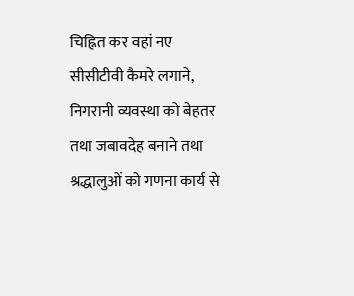चिह्नित कर वहां नए सीसीटीवी कैमरे लगाने, निगरानी व्यवस्था को बेहतर तथा जबावदेह बनाने तथा श्रद्धालुओं को गणना कार्य से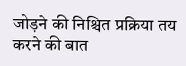जोड़ने की निश्चित प्रक्रिया तय करने की बात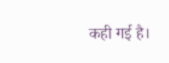कही गई है।